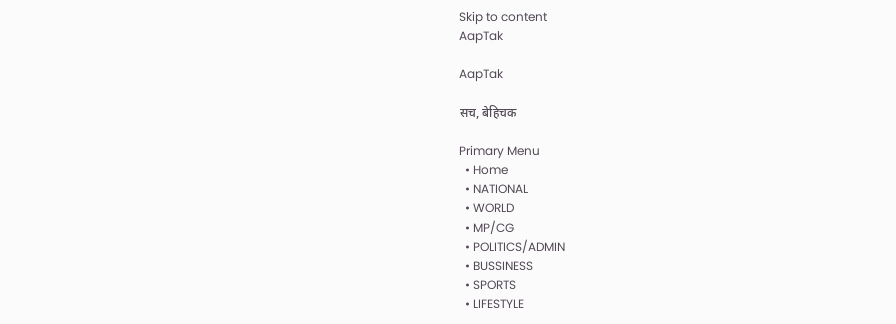Skip to content
AapTak

AapTak

सच, बेहिचक

Primary Menu
  • Home
  • NATIONAL
  • WORLD
  • MP/CG
  • POLITICS/ADMIN
  • BUSSINESS
  • SPORTS
  • LIFESTYLE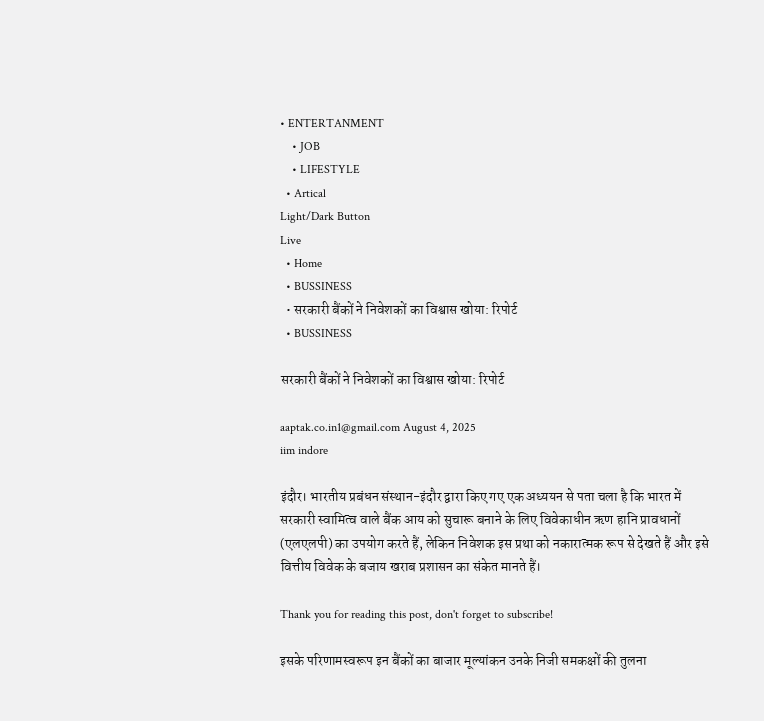• ENTERTANMENT
    • JOB
    • LIFESTYLE
  • Artical
Light/Dark Button
Live
  • Home
  • BUSSINESS
  • सरकारी बैंकों ने निवेशकों का विश्वास खोया: रिपोर्ट
  • BUSSINESS

सरकारी बैंकों ने निवेशकों का विश्वास खोया: रिपोर्ट

aaptak.co.in1@gmail.com August 4, 2025
iim indore

इंदौर। भारतीय प्रबंधन संस्थान-इंदौर द्वारा किए गए एक अध्ययन से पता चला है कि भारत में सरकारी स्वामित्व वाले बैंक आय को सुचारू बनाने के लिए विवेकाधीन ऋण हानि प्रावधानों (एलएलपी) का उपयोग करते हैं, लेकिन निवेशक इस प्रथा को नकारात्मक रूप से देखते हैं और इसे वित्तीय विवेक के बजाय खराब प्रशासन का संकेत मानते हैं।

Thank you for reading this post, don't forget to subscribe!

इसके परिणामस्वरूप इन बैंकों का बाजार मूल्यांकन उनके निजी समकक्षों की तुलना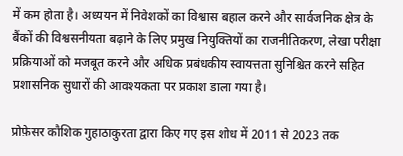में कम होता है। अध्ययन में निवेशकों का विश्वास बहाल करने और सार्वजनिक क्षेत्र के बैंकों की विश्वसनीयता बढ़ाने के लिए प्रमुख नियुक्तियों का राजनीतिकरण, लेखा परीक्षा प्रक्रियाओं को मजबूत करने और अधिक प्रबंधकीय स्वायत्तता सुनिश्चित करने सहित प्रशासनिक सुधारों की आवश्यकता पर प्रकाश डाला गया है।

प्रोफ़ेसर कौशिक गुहाठाकुरता द्वारा किए गए इस शोध में 2011 से 2023 तक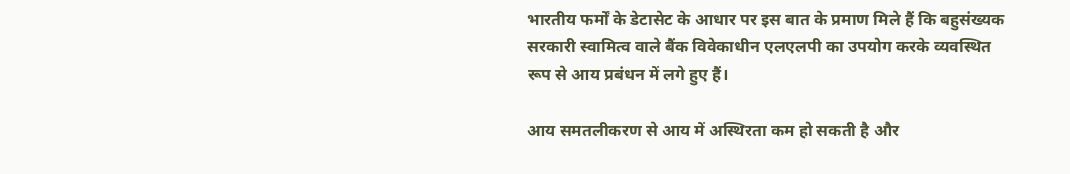भारतीय फर्मों के डेटासेट के आधार पर इस बात के प्रमाण मिले हैं कि बहुसंख्यक सरकारी स्वामित्व वाले बैंक विवेकाधीन एलएलपी का उपयोग करके व्यवस्थित रूप से आय प्रबंधन में लगे हुए हैं।

आय समतलीकरण से आय में अस्थिरता कम हो सकती है और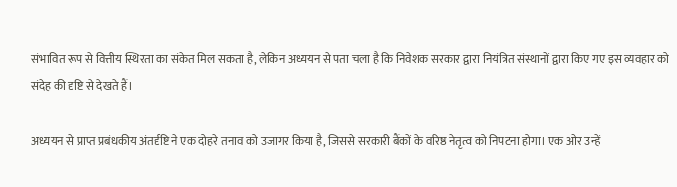संभावित रूप से वित्तीय स्थिरता का संकेत मिल सकता है, लेकिन अध्ययन से पता चला है कि निवेशक सरकार द्वारा नियंत्रित संस्थानों द्वारा किए गए इस व्यवहार को संदेह की दृष्टि से देखते हैं।

अध्ययन से प्राप्त प्रबंधकीय अंतर्दृष्टि ने एक दोहरे तनाव को उजागर किया है, जिससे सरकारी बैंकों के वरिष्ठ नेतृत्व को निपटना होगा। एक ओर उन्हें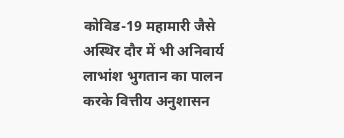कोविड-19 महामारी जैसे अस्थिर दौर में भी अनिवार्य लाभांश भुगतान का पालन करके वित्तीय अनुशासन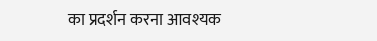का प्रदर्शन करना आवश्यक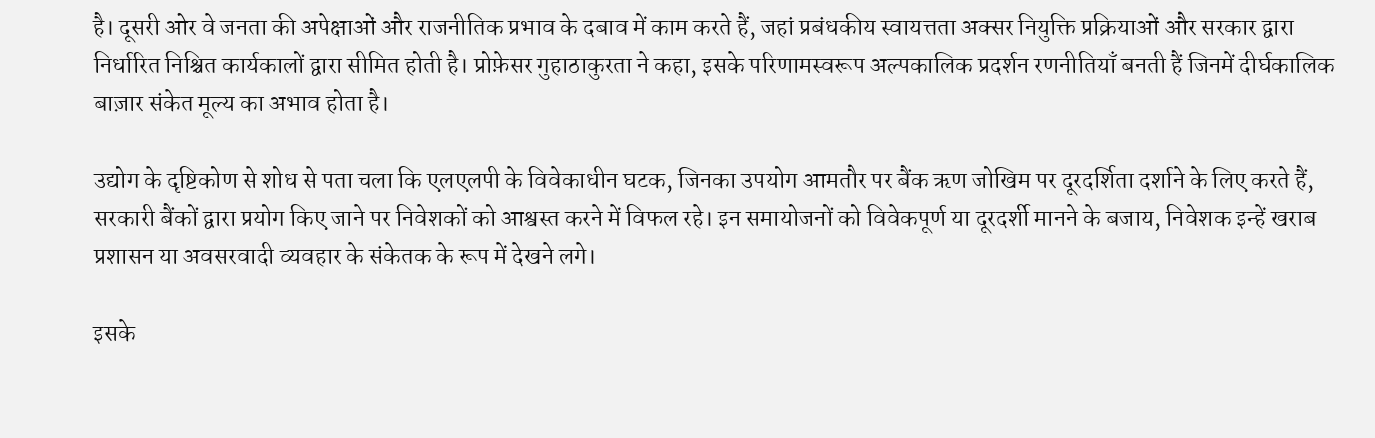है। दूसरी ओर वे जनता की अपेक्षाओं और राजनीतिक प्रभाव के दबाव में काम करते हैं, जहां प्रबंधकीय स्वायत्तता अक्सर नियुक्ति प्रक्रियाओं और सरकार द्वारा निर्धारित निश्चित कार्यकालों द्वारा सीमित होती है। प्रोफ़ेसर गुहाठाकुरता ने कहा, इसके परिणामस्वरूप अल्पकालिक प्रदर्शन रणनीतियाँ बनती हैं जिनमें दीर्घकालिक बाज़ार संकेत मूल्य का अभाव होता है।

उद्योग के दृष्टिकोण से शोध से पता चला कि एलएलपी के विवेकाधीन घटक, जिनका उपयोग आमतौर पर बैंक ऋण जोखिम पर दूरदर्शिता दर्शाने के लिए करते हैं, सरकारी बैंकों द्वारा प्रयोग किए जाने पर निवेशकों को आश्वस्त करने में विफल रहे। इन समायोजनों को विवेकपूर्ण या दूरदर्शी मानने के बजाय, निवेशक इन्हें खराब प्रशासन या अवसरवादी व्यवहार के संकेतक के रूप में देखने लगे।

इसके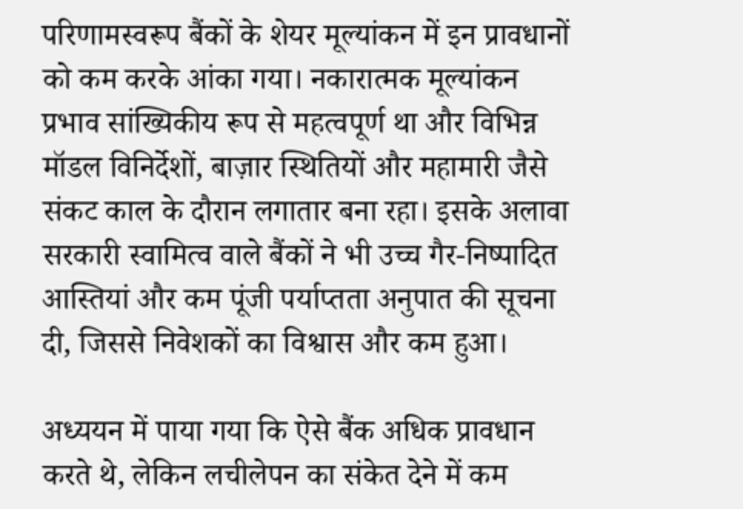परिणामस्वरूप बैंकों के शेयर मूल्यांकन में इन प्रावधानों को कम करके आंका गया। नकारात्मक मूल्यांकन प्रभाव सांख्यिकीय रूप से महत्वपूर्ण था और विभिन्न मॉडल विनिर्देशों, बाज़ार स्थितियों और महामारी जैसे संकट काल के दौरान लगातार बना रहा। इसके अलावा सरकारी स्वामित्व वाले बैंकों ने भी उच्च गैर-निष्पादित आस्तियां और कम पूंजी पर्याप्तता अनुपात की सूचना दी, जिससे निवेशकों का विश्वास और कम हुआ।

अध्ययन में पाया गया कि ऐसे बैंक अधिक प्रावधान करते थे, लेकिन लचीलेपन का संकेत देने में कम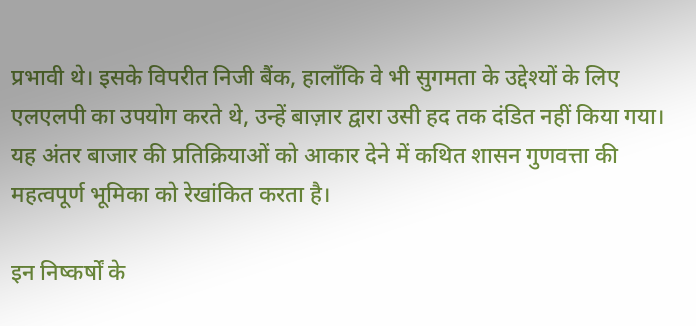प्रभावी थे। इसके विपरीत निजी बैंक, हालाँकि वे भी सुगमता के उद्देश्यों के लिए एलएलपी का उपयोग करते थे, उन्हें बाज़ार द्वारा उसी हद तक दंडित नहीं किया गया। यह अंतर बाजार की प्रतिक्रियाओं को आकार देने में कथित शासन गुणवत्ता की महत्वपूर्ण भूमिका को रेखांकित करता है।

इन निष्कर्षों के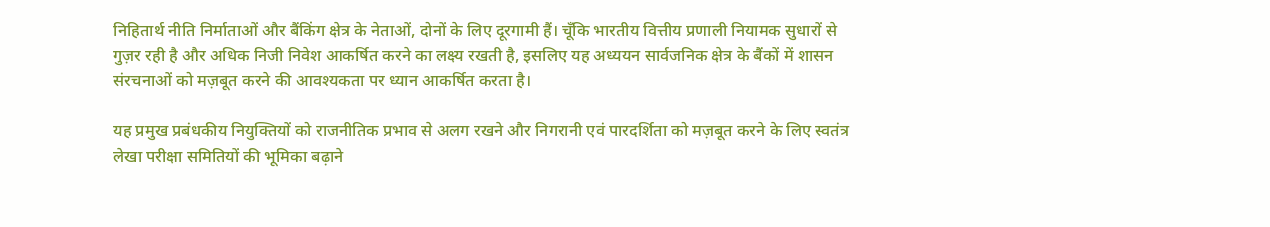निहितार्थ नीति निर्माताओं और बैंकिंग क्षेत्र के नेताओं, दोनों के लिए दूरगामी हैं। चूँकि भारतीय वित्तीय प्रणाली नियामक सुधारों से गुज़र रही है और अधिक निजी निवेश आकर्षित करने का लक्ष्य रखती है, इसलिए यह अध्ययन सार्वजनिक क्षेत्र के बैंकों में शासन संरचनाओं को मज़बूत करने की आवश्यकता पर ध्यान आकर्षित करता है।

यह प्रमुख प्रबंधकीय नियुक्तियों को राजनीतिक प्रभाव से अलग रखने और निगरानी एवं पारदर्शिता को मज़बूत करने के लिए स्वतंत्र लेखा परीक्षा समितियों की भूमिका बढ़ाने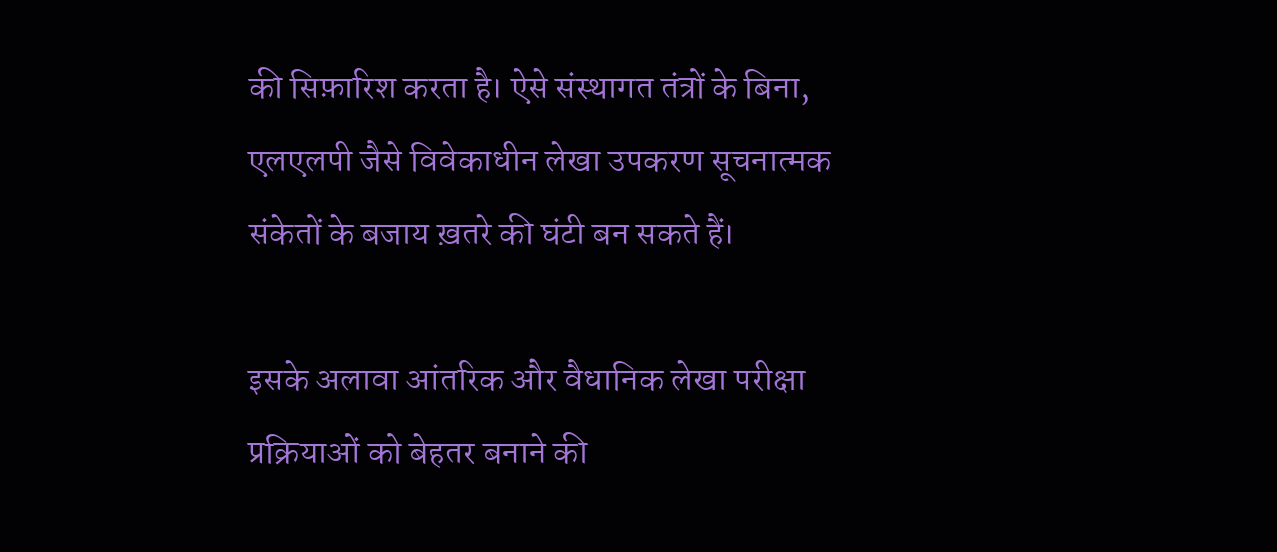की सिफ़ारिश करता है। ऐसे संस्थागत तंत्रों के बिना, एलएलपी जैसे विवेकाधीन लेखा उपकरण सूचनात्मक संकेतों के बजाय ख़तरे की घंटी बन सकते हैं।

इसके अलावा आंतरिक और वैधानिक लेखा परीक्षा प्रक्रियाओं को बेहतर बनाने की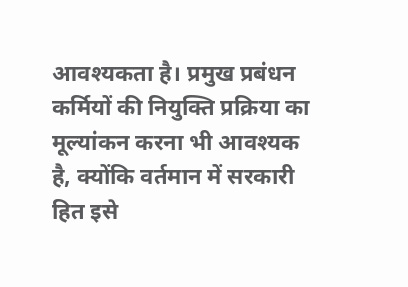आवश्यकता है। प्रमुख प्रबंधन कर्मियों की नियुक्ति प्रक्रिया का मूल्यांकन करना भी आवश्यक है, क्योंकि वर्तमान में सरकारी हित इसे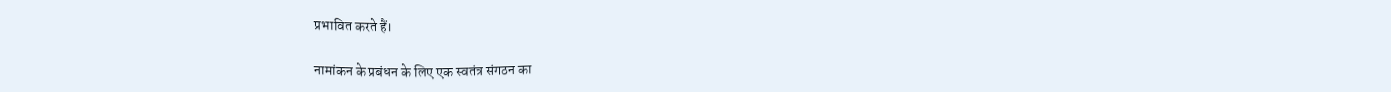प्रभावित करते हैं।

नामांकन के प्रबंधन के लिए एक स्वतंत्र संगठन का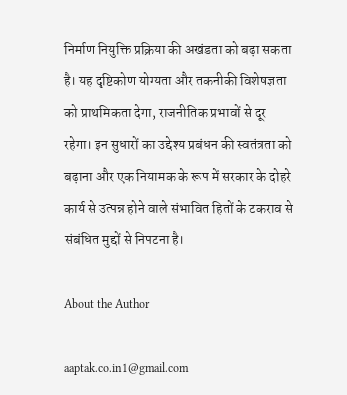निर्माण नियुक्ति प्रक्रिया की अखंडता को बढ़ा सकता है। यह दृष्टिकोण योग्यता और तकनीकी विशेषज्ञता को प्राथमिकता देगा, राजनीतिक प्रभावों से दूर रहेगा। इन सुधारों का उद्देश्य प्रबंधन की स्वतंत्रता को बढ़ाना और एक नियामक के रूप में सरकार के दोहरे कार्य से उत्पन्न होने वाले संभावित हितों के टकराव से संबंधित मुद्दों से निपटना है।

About the Author

aaptak.co.in1@gmail.com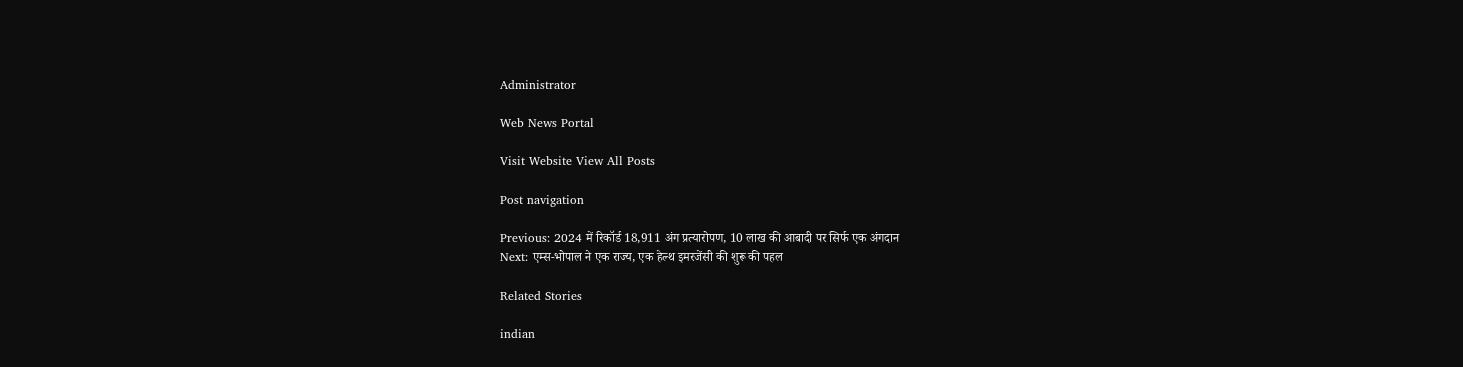Administrator

Web News Portal

Visit Website View All Posts

Post navigation

Previous: 2024 में रिकॉर्ड 18,911 अंग प्रत्यारोपण, 10 लाख की आबादी पर सिर्फ एक अंगदान
Next: एम्स-भोपाल ने एक राज्य, एक हेल्थ इमरजेंसी की शुरू की पहल

Related Stories

indian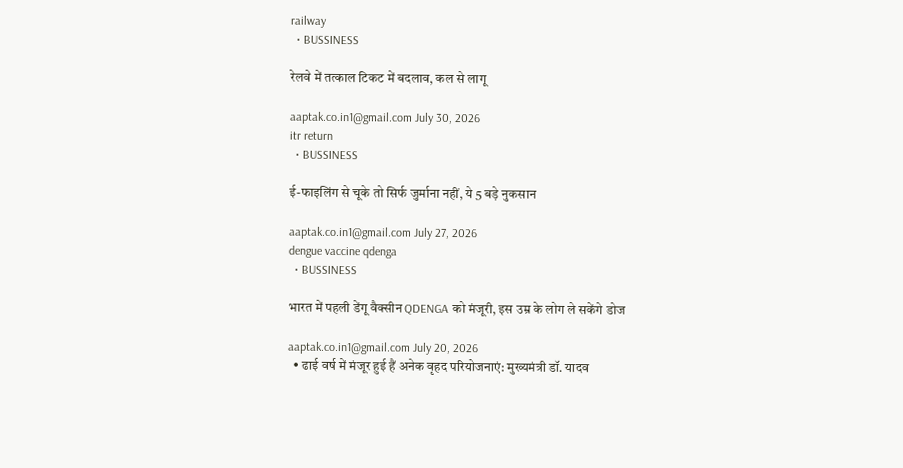railway
  • BUSSINESS

रेलवे में तत्काल टिकट में बदलाव, कल से लागू

aaptak.co.in1@gmail.com July 30, 2026
itr return
  • BUSSINESS

ई-फाइलिंग से चूके तो सिर्फ जुर्माना नहीं, ये 5 बड़े नुकसान

aaptak.co.in1@gmail.com July 27, 2026
dengue vaccine qdenga
  • BUSSINESS

भारत में पहली डेंगू वैक्सीन QDENGA को मंजूरी, इस उम्र के लोग ले सकेंगे डोज

aaptak.co.in1@gmail.com July 20, 2026
  • ढाई वर्ष में मंजूर हुई हैं अनेक वृहद परियोजनाएं: मुख्यमंत्री डॉ. यादव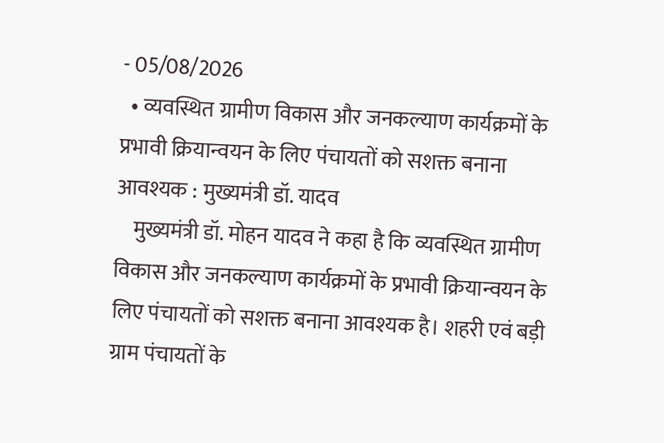- 05/08/2026
  • व्यवस्थित ग्रामीण विकास और जनकल्याण कार्यक्रमों के प्रभावी क्रियान्वयन के लिए पंचायतों को सशक्त बनाना आवश्यक : मुख्यमंत्री डॉ. यादव
    मुख्यमंत्री डॉ. मोहन यादव ने कहा है कि व्यवस्थित ग्रामीण विकास और जनकल्याण कार्यक्रमों के प्रभावी क्रियान्वयन के लिए पंचायतों को सशक्त बनाना आवश्यक है। शहरी एवं बड़ी ग्राम पंचायतों के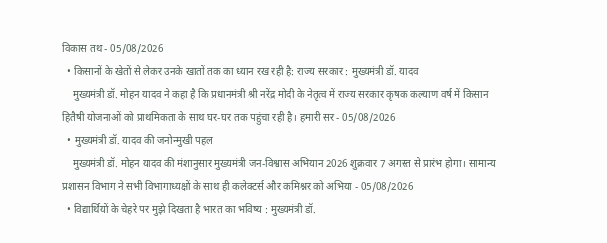विकास तथ - 05/08/2026
  • किसानों के खेतों से लेकर उनके खातों तक का ध्यान रख रही है: राज्य सरकार : मुख्यमंत्री डॉ. यादव
    मुख्यमंत्री डॉ. मोहन यादव ने कहा है कि प्रधानमंत्री श्री नरेंद्र मोदी के नेतृत्व में राज्य सरकार कृषक कल्याण वर्ष में किसान हितैषी योजनाओं को प्राथमिकता के साथ घर-घर तक पहुंचा रही है। हमारी सर - 05/08/2026
  • मुख्यमंत्री डॉ. यादव की जनोन्मुखी पहल
    मुख्यमंत्री डॉ. मोहन यादव की मंशानुसार मुख्यमंत्री जन-विश्वास अभियान 2026 शुक्रवार 7 अगस्त से प्रारंभ होगा। सामान्य प्रशासन विभाग ने सभी विभागाध्यक्षों के साथ ही कलेक्टर्स और कमिश्नर को अभिया - 05/08/2026
  • विद्यार्थियों के चेहरे पर मुझे दिखता है भारत का भविष्य : मुख्यमंत्री डॉ.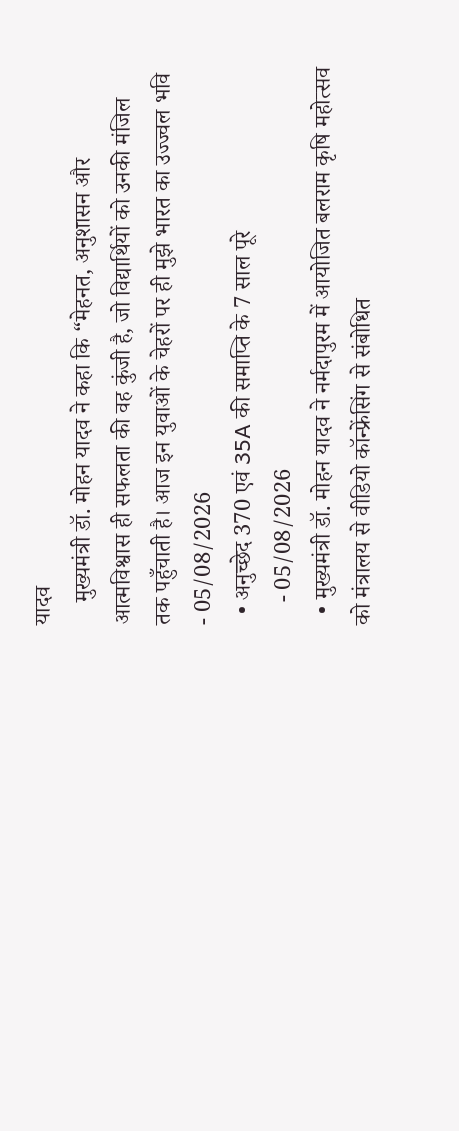यादव
    मुख्यमंत्री डॉ. मोहन यादव ने कहा कि “मेहनत, अनुशासन और आत्मविश्वास ही सफलता की वह कुंजी है, जो विद्यार्थियों को उनकी मंजिल तक पहुँचाती है। आज इन युवाओं के चेहरों पर ही मुझे भारत का उज्ज्वल भवि - 05/08/2026
  • अनुच्छेद 370 एवं 35A की समाप्ति के 7 साल पूरे
    - 05/08/2026
  • मुख्यमंत्री डॉ. मोहन यादव ने नर्मदापुरम में आयोजित बलराम कृषि महोत्सव को मंत्रालय से वीडियो कॉन्फ्रेंसिंग से संबोधित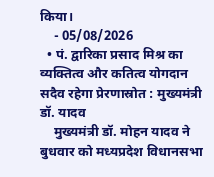किया।
    - 05/08/2026
  • पं. द्वारिका प्रसाद मिश्र का व्यक्तित्व और कतित्व योगदान सदैव रहेगा प्रेरणास्रोत : मुख्यमंत्री डॉ. यादव
    मुख्यमंत्री डॉ. मोहन यादव ने बुधवार को मध्यप्रदेश विधानसभा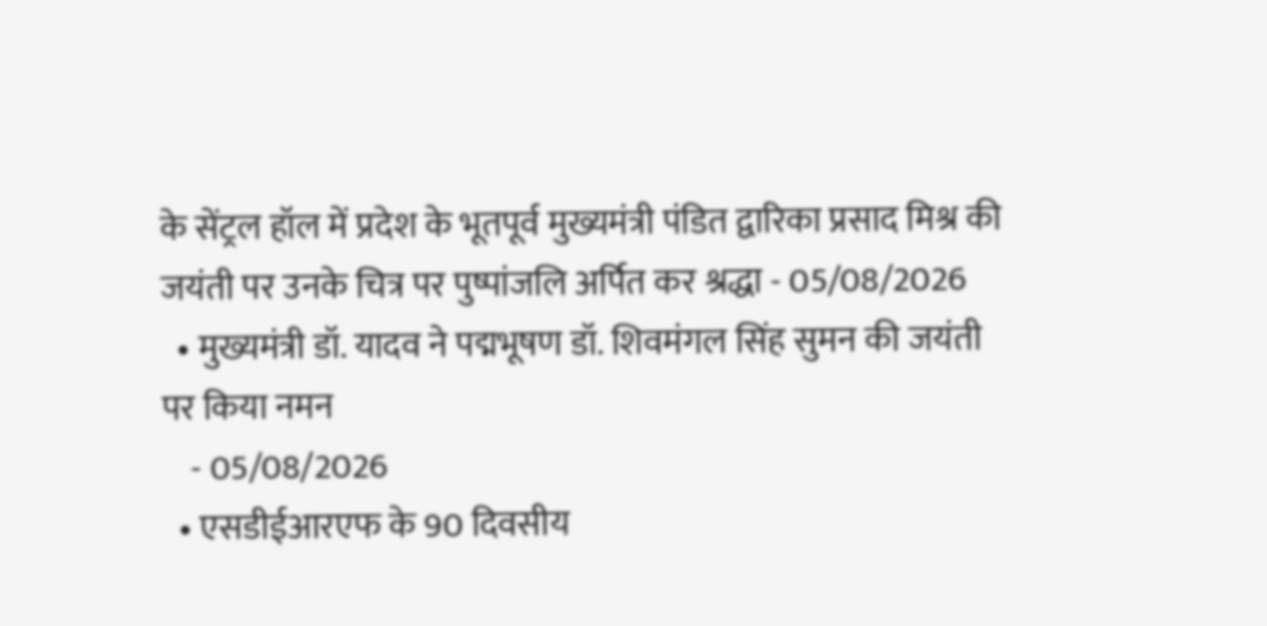के सेंट्रल हॉल में प्रदेश के भूतपूर्व मुख्यमंत्री पंडित द्वारिका प्रसाद मिश्र की जयंती पर उनके चित्र पर पुष्पांजलि अर्पित कर श्रद्धा - 05/08/2026
  • मुख्यमंत्री डॉ. यादव ने पद्मभूषण डॉ. शिवमंगल सिंह सुमन की जयंती पर किया नमन
    - 05/08/2026
  • एसडीईआरएफ के 90 दिवसीय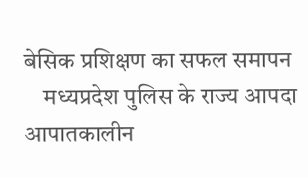बेसिक प्रशिक्षण का सफल समापन
    मध्यप्रदेश पुलिस के राज्य आपदा आपातकालीन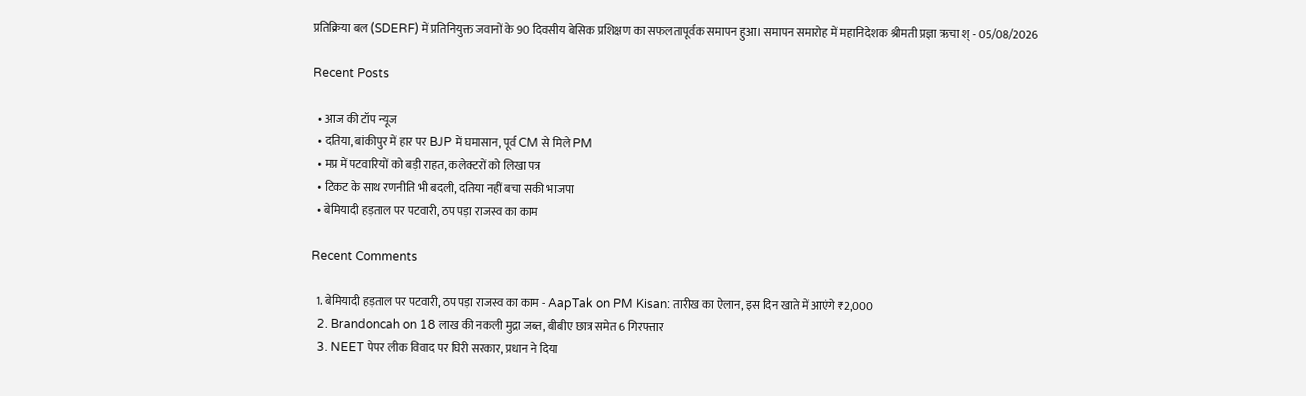प्रतिक्रिया बल (SDERF) में प्रतिनियुक्त जवानों के 90 दिवसीय बेसिक प्रशिक्षण का सफलतापूर्वक समापन हुआ। समापन समारोह में महानिदेशक श्रीमती प्रज्ञा ऋचा श् - 05/08/2026

Recent Posts

  • आज की टॉप न्यूज
  • दतिया, बांकीपुर में हार पर BJP में घमासान, पूर्व CM से मिले PM
  • मप्र में पटवारियों को बड़ी राहत, कलेक्टरों को लिखा पत्र
  • टिकट के साथ रणनीति भी बदली, दतिया नहीं बचा सकी भाजपा
  • बेमियादी हड़ताल पर पटवारी, ठप पड़ा राजस्व का काम

Recent Comments

  1. बेमियादी हड़ताल पर पटवारी, ठप पड़ा राजस्व का काम - AapTak on PM Kisan: तारीख का ऐलान, इस दिन खाते में आएंगे ₹2,000
  2. Brandoncah on 18 लाख की नकली मुद्रा जब्त, बीबीए छात्र समेत 6 गिरफ्तार
  3. NEET पेपर लीक विवाद पर घिरी सरकार, प्रधान ने दिया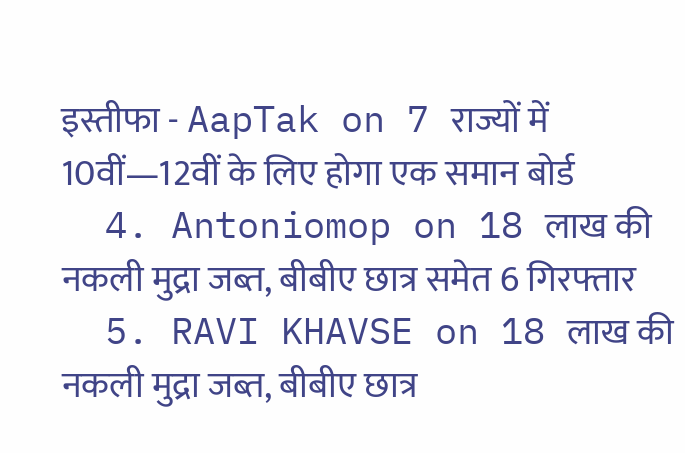इस्तीफा - AapTak on 7 राज्यों में 10वीं—12वीं के लिए होगा एक समान बोर्ड
  4. Antoniomop on 18 लाख की नकली मुद्रा जब्त, बीबीए छात्र समेत 6 गिरफ्तार
  5. RAVI KHAVSE on 18 लाख की नकली मुद्रा जब्त, बीबीए छात्र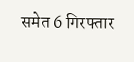समेत 6 गिरफ्तार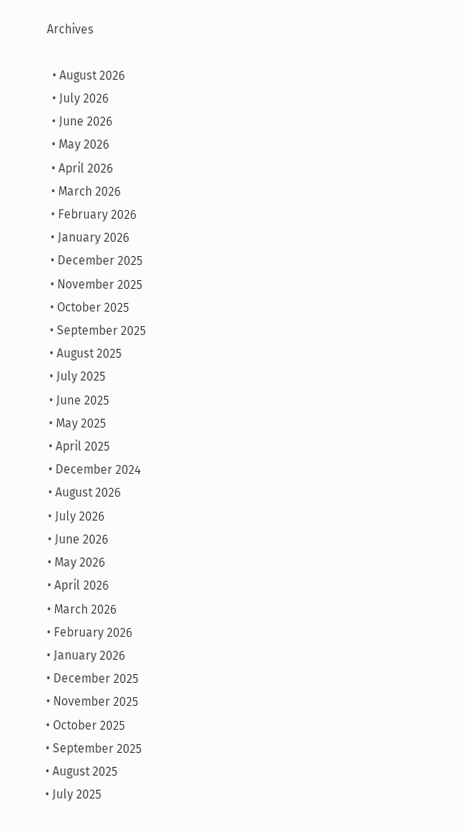Archives

  • August 2026
  • July 2026
  • June 2026
  • May 2026
  • April 2026
  • March 2026
  • February 2026
  • January 2026
  • December 2025
  • November 2025
  • October 2025
  • September 2025
  • August 2025
  • July 2025
  • June 2025
  • May 2025
  • April 2025
  • December 2024
  • August 2026
  • July 2026
  • June 2026
  • May 2026
  • April 2026
  • March 2026
  • February 2026
  • January 2026
  • December 2025
  • November 2025
  • October 2025
  • September 2025
  • August 2025
  • July 2025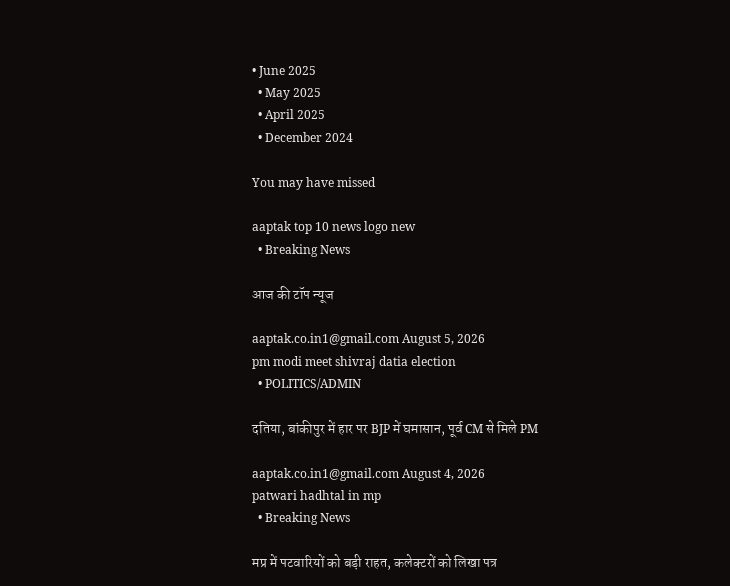• June 2025
  • May 2025
  • April 2025
  • December 2024

You may have missed

aaptak top 10 news logo new
  • Breaking News

आज की टॉप न्यूज

aaptak.co.in1@gmail.com August 5, 2026
pm modi meet shivraj datia election
  • POLITICS/ADMIN

दतिया, बांकीपुर में हार पर BJP में घमासान, पूर्व CM से मिले PM

aaptak.co.in1@gmail.com August 4, 2026
patwari hadhtal in mp
  • Breaking News

मप्र में पटवारियों को बड़ी राहत, कलेक्टरों को लिखा पत्र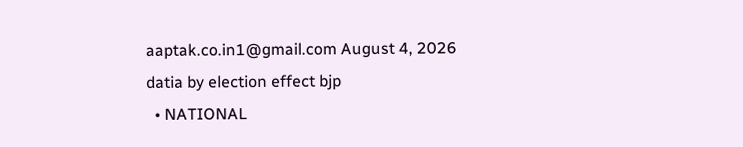aaptak.co.in1@gmail.com August 4, 2026
datia by election effect bjp
  • NATIONAL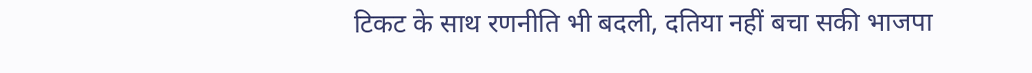टिकट के साथ रणनीति भी बदली, दतिया नहीं बचा सकी भाजपा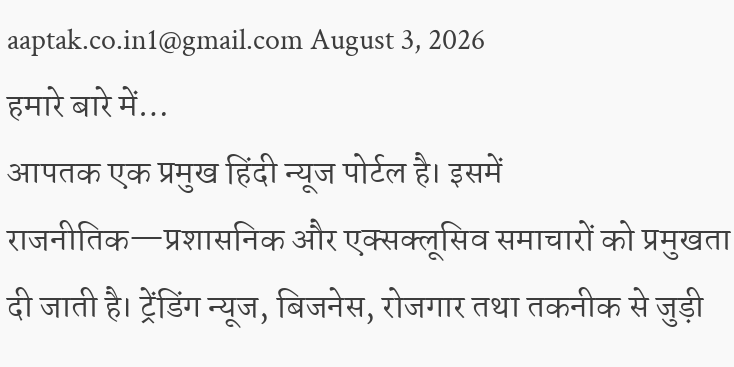aaptak.co.in1@gmail.com August 3, 2026
हमारे बारे में…
आपतक एक प्रमुख हिंदी न्यूज पोर्टल है। इसमें राजनीतिक—प्रशासनिक और एक्सक्लूसिव समाचारों को प्रमुखता दी जाती है। ट्रेंडिंग न्यूज, बिजनेस, रोजगार तथा तकनीक से जुड़ी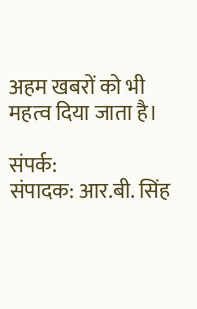अहम खबरों को भी महत्व दिया जाता है।

संपर्क:
संपादक: आर.बी. सिंह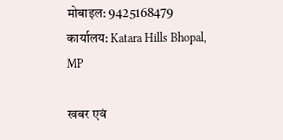मोबाइल: 9425168479
कार्यालय: Katara Hills Bhopal, MP

खबर एवं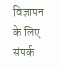विज्ञापन के लिए संपर्क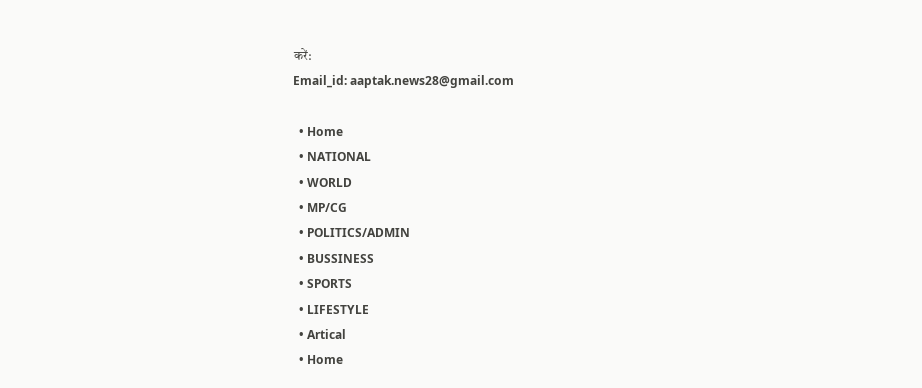करें:
Email_id: aaptak.news28@gmail.com

  • Home
  • NATIONAL
  • WORLD
  • MP/CG
  • POLITICS/ADMIN
  • BUSSINESS
  • SPORTS
  • LIFESTYLE
  • Artical
  • Home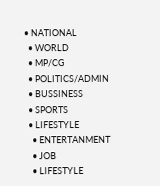• NATIONAL
  • WORLD
  • MP/CG
  • POLITICS/ADMIN
  • BUSSINESS
  • SPORTS
  • LIFESTYLE
    • ENTERTANMENT
    • JOB
    • LIFESTYLE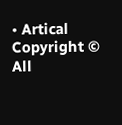• Artical
Copyright © All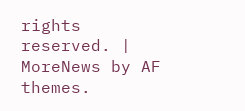rights reserved. | MoreNews by AF themes.